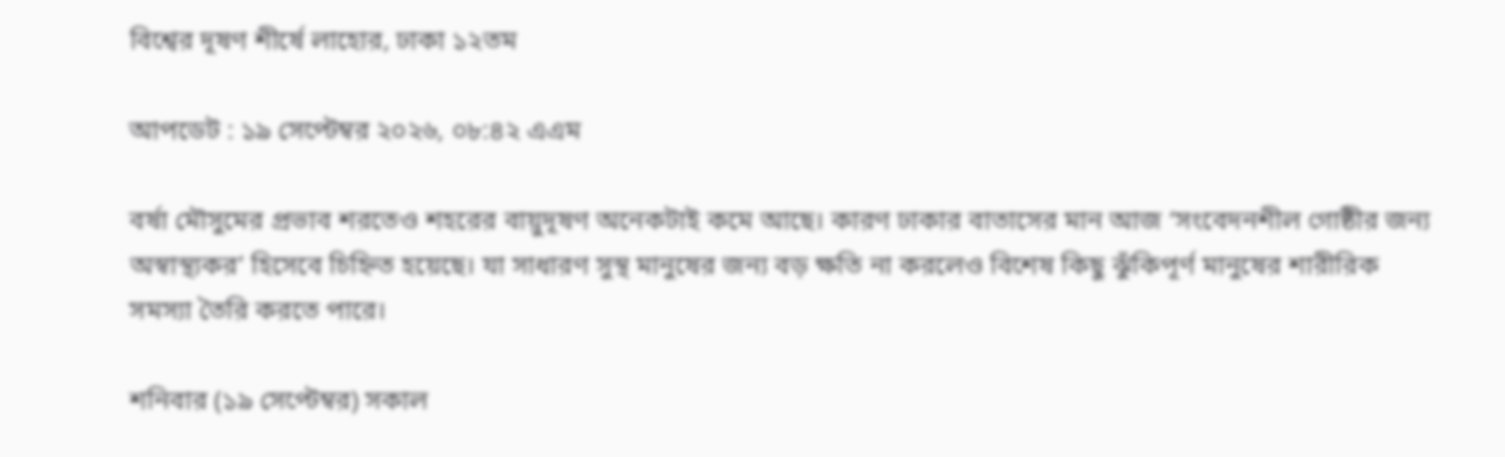বিশ্বের দূষণ শীর্ষে লাহোর, ঢাকা ১২তম

আপডেট : ১৯ সেপ্টেম্বর ২০২৬, ০৮:৪২ এএম

বর্ষা মৌসুমের প্রভাব শরতেও শহরের বায়ুদূষণ অনেকটাই কমে আছে। কারণ ঢাকার বাতাসের মান আজ ‘সংবেদনশীল গোষ্ঠীর জন্য অস্বাস্থ্যকর’ হিসেবে চিহ্নিত হয়েছে। যা সাধারণ সুস্থ মানুষের জন্য বড় ক্ষতি না করলেও বিশেষ কিছু ঝুঁকিপূর্ণ মানুষের শারীরিক সমস্যা তৈরি করতে পারে।

শনিবার (১৯ সেপ্টেম্বর) সকাল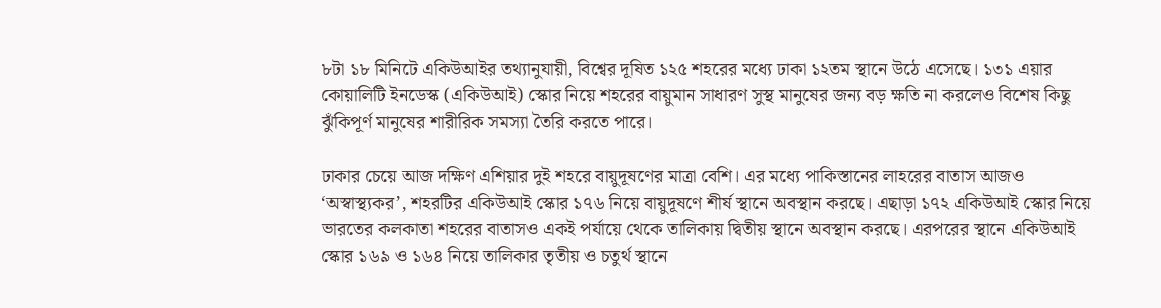৮টা ১৮ মিনিটে একিউআইর তথ্যানুযায়ী, বিশ্বের দূষিত ১২৫ শহরের মধ্যে ঢাকা ১২তম স্থানে উঠে এসেছে। ১৩১ এয়ার কোয়ালিটি ইনডেস্ক (একিউআই) স্কোর নিয়ে শহরের বায়ুমান সাধারণ সুস্থ মানুষের জন্য বড় ক্ষতি না করলেও বিশেষ কিছু ঝুঁকিপূর্ণ মানুষের শারীরিক সমস্যা তৈরি করতে পারে।

ঢাকার চেয়ে আজ দক্ষিণ এশিয়ার দুই শহরে বায়ুদূষণের মাত্রা বেশি। এর মধ্যে পাকিস্তানের লাহরের বাতাস আজও ‘অস্বাস্থ্যকর’, শহরটির একিউআই স্কোর ১৭৬ নিয়ে বায়ুদূষণে শীর্ষ স্থানে অবস্থান করছে। এছাড়া ১৭২ একিউআই স্কোর নিয়ে ভারতের কলকাতা শহরের বাতাসও একই পর্যায়ে থেকে তালিকায় দ্বিতীয় স্থানে অবস্থান করছে। এরপরের স্থানে একিউআই স্কোর ১৬৯ ও ১৬৪ নিয়ে তালিকার তৃতীয় ও চতুর্থ স্থানে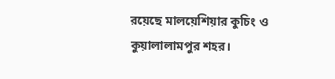রয়েছে মালয়েশিয়ার কুচিং ও কুয়ালালামপুর শহর।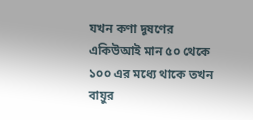যখন কণা দূষণের একিউআই মান ৫০ থেকে ১০০ এর মধ্যে থাকে তখন বায়ুর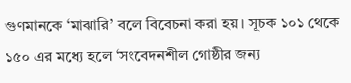গুণমানকে ‘মাঝারি’ বলে বিবেচনা করা হয়। সূচক ১০১ থেকে ১৫০ এর মধ্যে হলে ‘সংবেদনশীল গোষ্ঠীর জন্য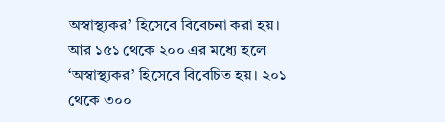অস্বাস্থ্যকর’ হিসেবে বিবেচনা করা হয়। আর ১৫১ থেকে ২০০ এর মধ্যে হলে ‘অস্বাস্থ্যকর’ হিসেবে বিবেচিত হয়। ২০১ থেকে ৩০০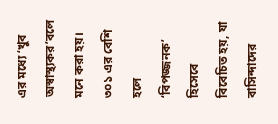এর মধ্যে ‘খুব অস্বাস্থ্যকর’বলে মনে করা হয়। ৩০১ এর বেশি হলে ‘বিপজ্জনক’ হিসেবে বিবেচিত হয়, যা বাসিন্দাদের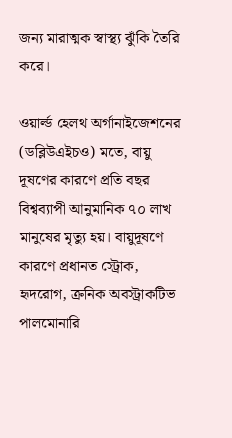জন্য মারাত্মক স্বাস্থ্য ঝুঁকি তৈরি করে।

ওয়ার্ল্ড হেলথ অর্গানাইজেশনের (ডব্লিউএইচও) মতে, বায়ু দূষণের কারণে প্রতি বছর বিশ্বব্যাপী আনুমানিক ৭০ লাখ মানুষের মৃত্যু হয়। বায়ুদূষণে কারণে প্রধানত স্ট্রোক, হৃদরোগ, ক্রনিক অবস্ট্রাকটিভ পালমোনারি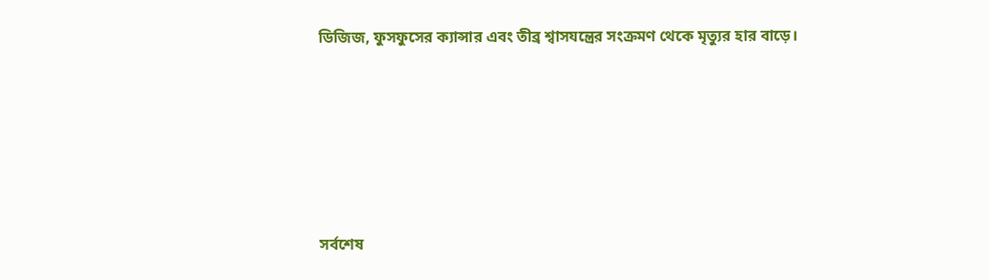ডিজিজ, ফুসফুসের ক্যান্সার এবং তীব্র শ্বাসযন্ত্রের সংক্রমণ থেকে মৃত্যুর হার বাড়ে।





সর্বশেষ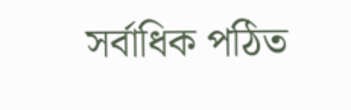সর্বাধিক পঠিত